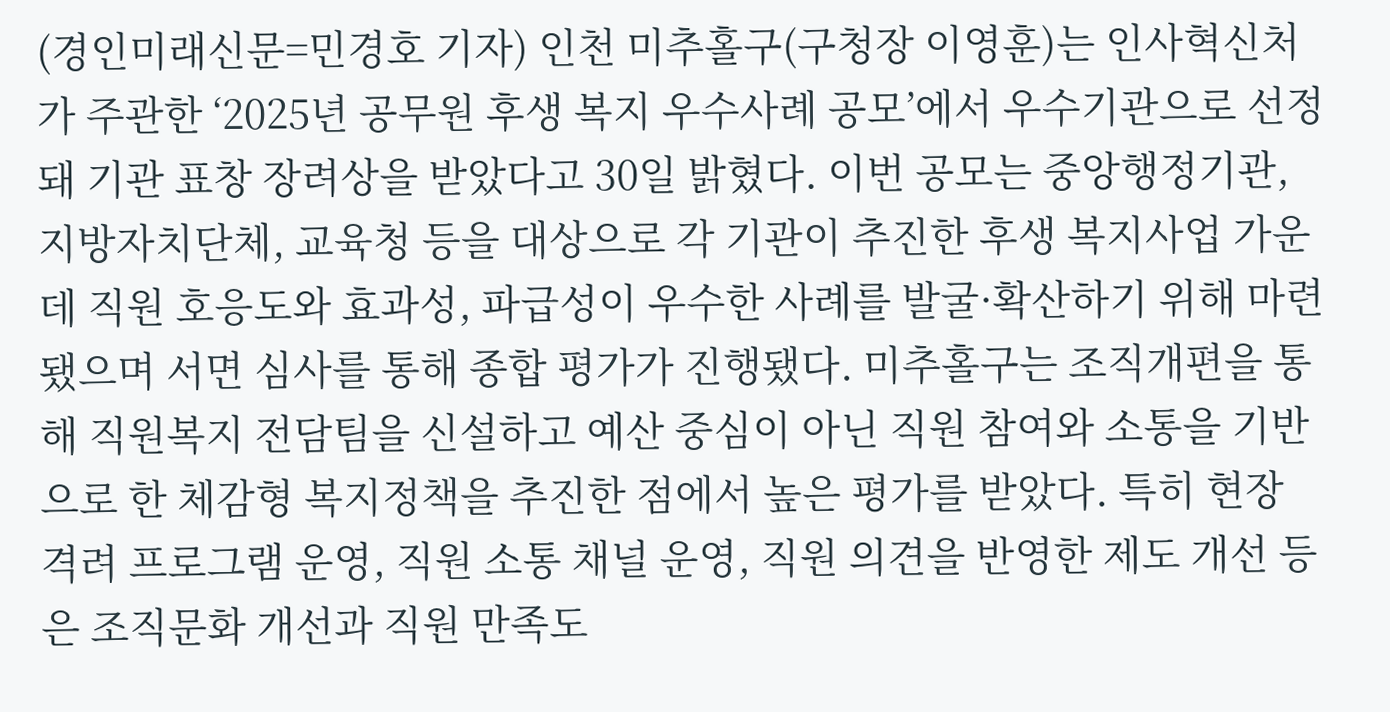(경인미래신문=민경호 기자) 인천 미추홀구(구청장 이영훈)는 인사혁신처가 주관한 ‘2025년 공무원 후생 복지 우수사례 공모’에서 우수기관으로 선정돼 기관 표창 장려상을 받았다고 30일 밝혔다. 이번 공모는 중앙행정기관, 지방자치단체, 교육청 등을 대상으로 각 기관이 추진한 후생 복지사업 가운데 직원 호응도와 효과성, 파급성이 우수한 사례를 발굴·확산하기 위해 마련됐으며 서면 심사를 통해 종합 평가가 진행됐다. 미추홀구는 조직개편을 통해 직원복지 전담팀을 신설하고 예산 중심이 아닌 직원 참여와 소통을 기반으로 한 체감형 복지정책을 추진한 점에서 높은 평가를 받았다. 특히 현장 격려 프로그램 운영, 직원 소통 채널 운영, 직원 의견을 반영한 제도 개선 등은 조직문화 개선과 직원 만족도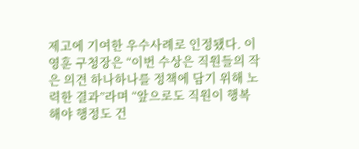제고에 기여한 우수사례로 인정됐다. 이영훈 구청장은 “이번 수상은 직원들의 작은 의견 하나하나를 정책에 담기 위해 노력한 결과”라며 “앞으로도 직원이 행복해야 행정도 건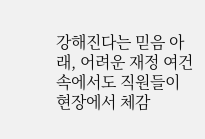강해진다는 믿음 아래, 어려운 재정 여건 속에서도 직원들이 현장에서 체감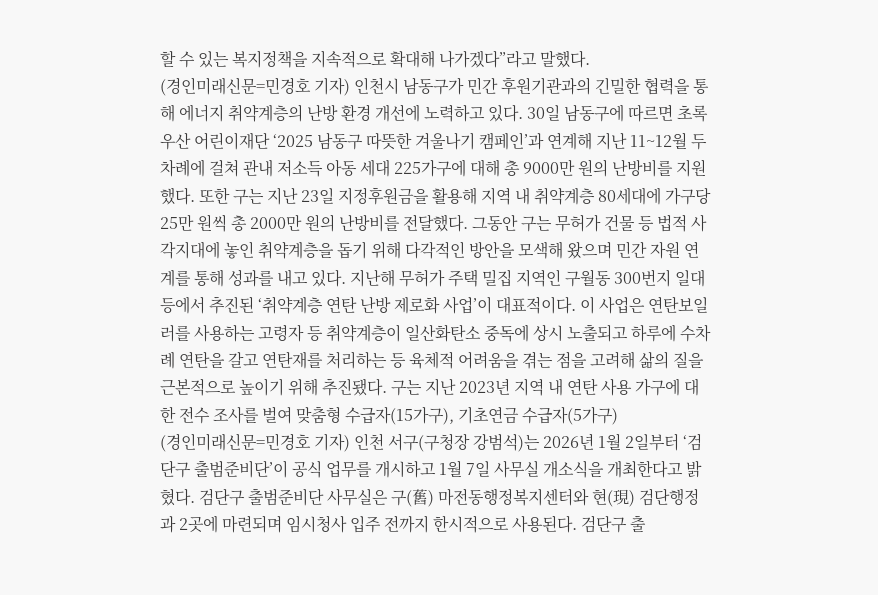할 수 있는 복지정책을 지속적으로 확대해 나가겠다”라고 말했다.
(경인미래신문=민경호 기자) 인천시 남동구가 민간 후원기관과의 긴밀한 협력을 통해 에너지 취약계층의 난방 환경 개선에 노력하고 있다. 30일 남동구에 따르면 초록우산 어린이재단 ‘2025 남동구 따뜻한 겨울나기 캠페인’과 연계해 지난 11~12월 두 차례에 걸쳐 관내 저소득 아동 세대 225가구에 대해 총 9000만 원의 난방비를 지원했다. 또한 구는 지난 23일 지정후원금을 활용해 지역 내 취약계층 80세대에 가구당 25만 원씩 총 2000만 원의 난방비를 전달했다. 그동안 구는 무허가 건물 등 법적 사각지대에 놓인 취약계층을 돕기 위해 다각적인 방안을 모색해 왔으며 민간 자원 연계를 통해 성과를 내고 있다. 지난해 무허가 주택 밀집 지역인 구월동 300번지 일대 등에서 추진된 ‘취약계층 연탄 난방 제로화 사업’이 대표적이다. 이 사업은 연탄보일러를 사용하는 고령자 등 취약계층이 일산화탄소 중독에 상시 노출되고 하루에 수차례 연탄을 갈고 연탄재를 처리하는 등 육체적 어려움을 겪는 점을 고려해 삶의 질을 근본적으로 높이기 위해 추진됐다. 구는 지난 2023년 지역 내 연탄 사용 가구에 대한 전수 조사를 벌여 맞춤형 수급자(15가구), 기초연금 수급자(5가구)
(경인미래신문=민경호 기자) 인천 서구(구청장 강범석)는 2026년 1월 2일부터 ‘검단구 출범준비단’이 공식 업무를 개시하고 1월 7일 사무실 개소식을 개최한다고 밝혔다. 검단구 출범준비단 사무실은 구(舊) 마전동행정복지센터와 현(現) 검단행정과 2곳에 마련되며 임시청사 입주 전까지 한시적으로 사용된다. 검단구 출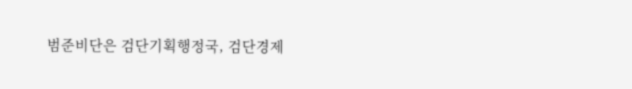범준비단은 검단기획행정국, 검단경제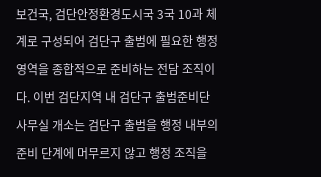보건국, 검단안정환경도시국 3국 10과 체계로 구성되어 검단구 출범에 필요한 행정 영역을 종합적으로 준비하는 전담 조직이다. 이번 검단지역 내 검단구 출범준비단 사무실 개소는 검단구 출범을 행정 내부의 준비 단계에 머무르지 않고 행정 조직을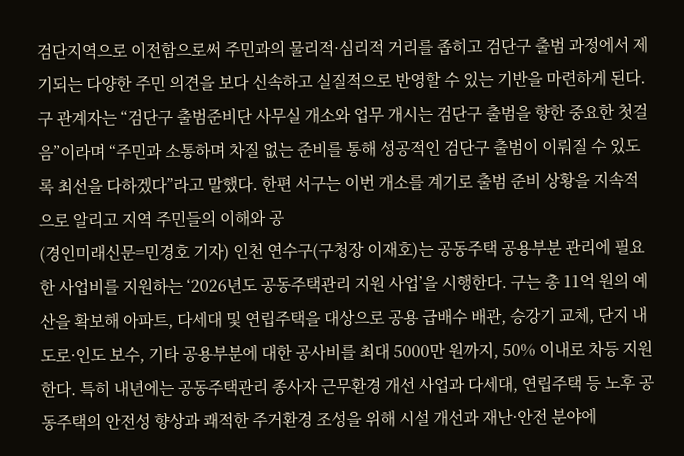검단지역으로 이전함으로써 주민과의 물리적·심리적 거리를 좁히고 검단구 출범 과정에서 제기되는 다양한 주민 의견을 보다 신속하고 실질적으로 반영할 수 있는 기반을 마련하게 된다. 구 관계자는 “검단구 출범준비단 사무실 개소와 업무 개시는 검단구 출범을 향한 중요한 첫걸음”이라며 “주민과 소통하며 차질 없는 준비를 통해 성공적인 검단구 출범이 이뤄질 수 있도록 최선을 다하겠다”라고 말했다. 한편 서구는 이번 개소를 계기로 출범 준비 상황을 지속적으로 알리고 지역 주민들의 이해와 공
(경인미래신문=민경호 기자) 인천 연수구(구청장 이재호)는 공동주택 공용부분 관리에 필요한 사업비를 지원하는 ‘2026년도 공동주택관리 지원 사업’을 시행한다. 구는 총 11억 원의 예산을 확보해 아파트, 다세대 및 연립주택을 대상으로 공용 급배수 배관, 승강기 교체, 단지 내 도로·인도 보수, 기타 공용부분에 대한 공사비를 최대 5000만 원까지, 50% 이내로 차등 지원한다. 특히 내년에는 공동주택관리 종사자 근무환경 개선 사업과 다세대, 연립주택 등 노후 공동주택의 안전성 향상과 쾌적한 주거환경 조성을 위해 시설 개선과 재난·안전 분야에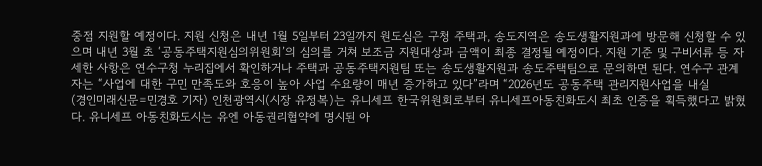중점 지원할 예정이다. 지원 신청은 내년 1월 5일부터 23일까지 원도심은 구청 주택과, 송도지역은 송도생활지원과에 방문해 신청할 수 있으며 내년 3월 초 ‘공동주택지원심의위원회’의 심의를 거쳐 보조금 지원대상과 금액이 최종 결정될 예정이다. 지원 기준 및 구비서류 등 자세한 사항은 연수구청 누리집에서 확인하거나 주택과 공동주택지원팀 또는 송도생활지원과 송도주택팀으로 문의하면 된다. 연수구 관계자는 “사업에 대한 구민 만족도와 호응이 높아 사업 수요량이 매년 증가하고 있다”라며 “2026년도 공동주택 관리지원사업을 내실
(경인미래신문=민경호 기자) 인천광역시(시장 유정복)는 유니세프 한국위원회로부터 유니세프아동친화도시 최초 인증을 획득했다고 밝혔다. 유니세프 아동친화도시는 유엔 아동권리협약에 명시된 아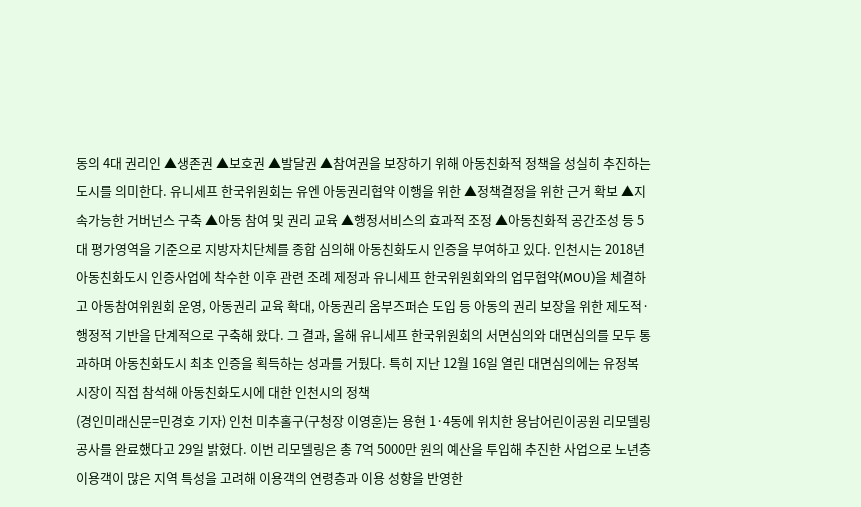동의 4대 권리인 ▲생존권 ▲보호권 ▲발달권 ▲참여권을 보장하기 위해 아동친화적 정책을 성실히 추진하는 도시를 의미한다. 유니세프 한국위원회는 유엔 아동권리협약 이행을 위한 ▲정책결정을 위한 근거 확보 ▲지속가능한 거버넌스 구축 ▲아동 참여 및 권리 교육 ▲행정서비스의 효과적 조정 ▲아동친화적 공간조성 등 5대 평가영역을 기준으로 지방자치단체를 종합 심의해 아동친화도시 인증을 부여하고 있다. 인천시는 2018년 아동친화도시 인증사업에 착수한 이후 관련 조례 제정과 유니세프 한국위원회와의 업무협약(MOU)을 체결하고 아동참여위원회 운영, 아동권리 교육 확대, 아동권리 옴부즈퍼슨 도입 등 아동의 권리 보장을 위한 제도적·행정적 기반을 단계적으로 구축해 왔다. 그 결과, 올해 유니세프 한국위원회의 서면심의와 대면심의를 모두 통과하며 아동친화도시 최초 인증을 획득하는 성과를 거뒀다. 특히 지난 12월 16일 열린 대면심의에는 유정복 시장이 직접 참석해 아동친화도시에 대한 인천시의 정책
(경인미래신문=민경호 기자) 인천 미추홀구(구청장 이영훈)는 용현 1·4동에 위치한 용남어린이공원 리모델링 공사를 완료했다고 29일 밝혔다. 이번 리모델링은 총 7억 5000만 원의 예산을 투입해 추진한 사업으로 노년층 이용객이 많은 지역 특성을 고려해 이용객의 연령층과 이용 성향을 반영한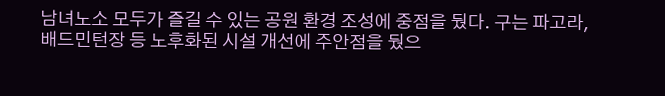남녀노소 모두가 즐길 수 있는 공원 환경 조성에 중점을 뒀다. 구는 파고라, 배드민턴장 등 노후화된 시설 개선에 주안점을 뒀으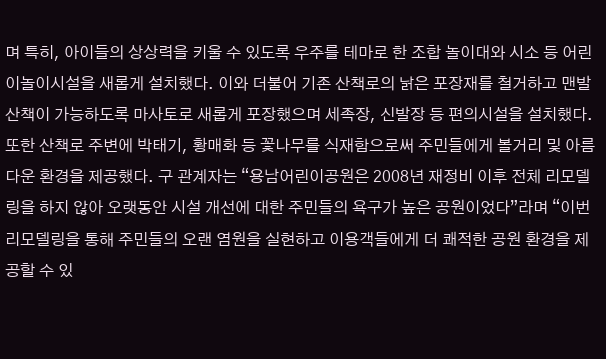며 특히, 아이들의 상상력을 키울 수 있도록 우주를 테마로 한 조합 놀이대와 시소 등 어린이놀이시설을 새롭게 설치했다. 이와 더불어 기존 산책로의 낡은 포장재를 철거하고 맨발 산책이 가능하도록 마사토로 새롭게 포장했으며 세족장, 신발장 등 편의시설을 설치했다. 또한 산책로 주변에 박태기, 황매화 등 꽃나무를 식재함으로써 주민들에게 볼거리 및 아름다운 환경을 제공했다. 구 관계자는 “용남어린이공원은 2008년 재정비 이후 전체 리모델링을 하지 않아 오랫동안 시설 개선에 대한 주민들의 욕구가 높은 공원이었다”라며 “이번 리모델링을 통해 주민들의 오랜 염원을 실현하고 이용객들에게 더 쾌적한 공원 환경을 제공할 수 있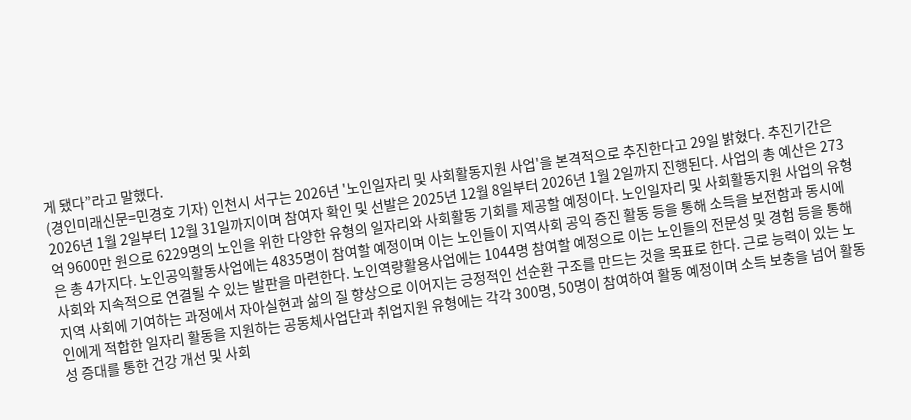게 됐다”라고 말했다.
(경인미래신문=민경호 기자) 인천시 서구는 2026년 '노인일자리 및 사회활동지원 사업'을 본격적으로 추진한다고 29일 밝혔다. 추진기간은 2026년 1월 2일부터 12월 31일까지이며 참여자 확인 및 선발은 2025년 12월 8일부터 2026년 1월 2일까지 진행된다. 사업의 총 예산은 273억 9600만 원으로 6229명의 노인을 위한 다양한 유형의 일자리와 사회활동 기회를 제공할 예정이다. 노인일자리 및 사회활동지원 사업의 유형은 총 4가지다. 노인공익활동사업에는 4835명이 참여할 예정이며 이는 노인들이 지역사회 공익 증진 활동 등을 통해 소득을 보전함과 동시에 사회와 지속적으로 연결될 수 있는 발판을 마련한다. 노인역량활용사업에는 1044명 참여할 예정으로 이는 노인들의 전문성 및 경험 등을 통해 지역 사회에 기여하는 과정에서 자아실현과 삶의 질 향상으로 이어지는 긍정적인 선순환 구조를 만드는 것을 목표로 한다. 근로 능력이 있는 노인에게 적합한 일자리 활동을 지원하는 공동체사업단과 취업지원 유형에는 각각 300명, 50명이 참여하여 활동 예정이며 소득 보충을 넘어 활동성 증대를 통한 건강 개선 및 사회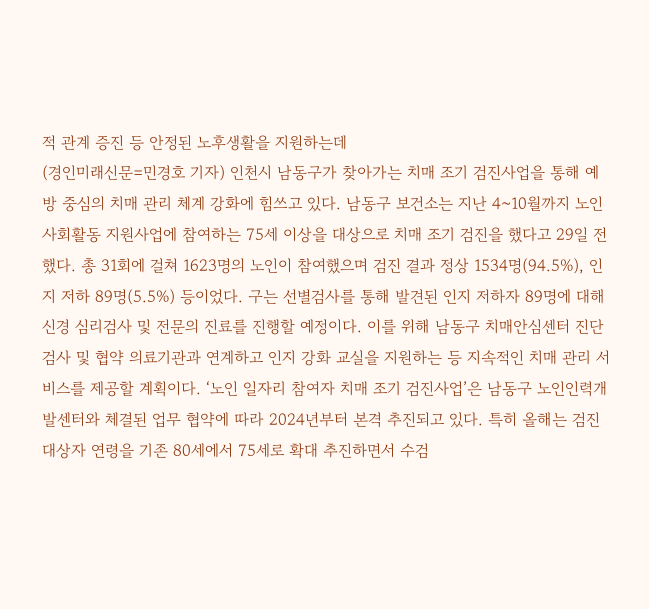적 관계 증진 등 안정된 노후생활을 지원하는데
(경인미래신문=민경호 기자) 인천시 남동구가 찾아가는 치매 조기 검진사업을 통해 예방 중심의 치매 관리 체계 강화에 힘쓰고 있다. 남동구 보건소는 지난 4~10월까지 노인 사회활동 지원사업에 참여하는 75세 이상을 대상으로 치매 조기 검진을 했다고 29일 전했다. 총 31회에 걸쳐 1623명의 노인이 참여했으며 검진 결과 정상 1534명(94.5%), 인지 저하 89명(5.5%) 등이었다. 구는 선별검사를 통해 발견된 인지 저하자 89명에 대해 신경 심리검사 및 전문의 진료를 진행할 예정이다. 이를 위해 남동구 치매안심센터 진단검사 및 협약 의료기관과 연계하고 인지 강화 교실을 지원하는 등 지속적인 치매 관리 서비스를 제공할 계획이다. ‘노인 일자리 참여자 치매 조기 검진사업’은 남동구 노인인력개발센터와 체결된 업무 협약에 따라 2024년부터 본격 추진되고 있다. 특히 올해는 검진 대상자 연령을 기존 80세에서 75세로 확대 추진하면서 수검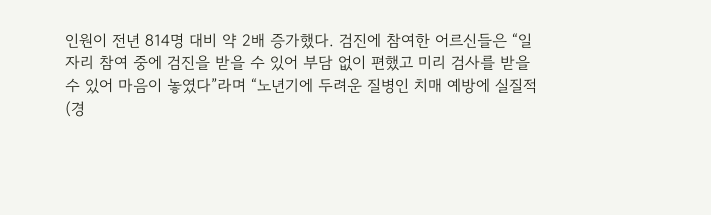인원이 전년 814명 대비 약 2배 증가했다. 검진에 참여한 어르신들은 “일자리 참여 중에 검진을 받을 수 있어 부담 없이 편했고 미리 검사를 받을 수 있어 마음이 놓였다”라며 “노년기에 두려운 질병인 치매 예방에 실질적
(경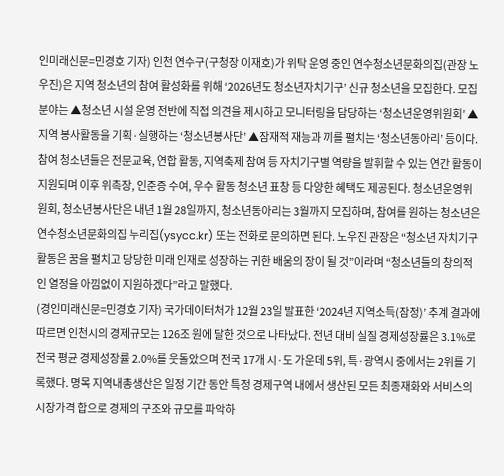인미래신문=민경호 기자) 인천 연수구(구청장 이재호)가 위탁 운영 중인 연수청소년문화의집(관장 노우진)은 지역 청소년의 참여 활성화를 위해 ‘2026년도 청소년자치기구’ 신규 청소년을 모집한다. 모집 분야는 ▲청소년 시설 운영 전반에 직접 의견을 제시하고 모니터링을 담당하는 ‘청소년운영위원회’ ▲지역 봉사활동을 기획·실행하는 ‘청소년봉사단’ ▲잠재적 재능과 끼를 펼치는 ‘청소년동아리’ 등이다. 참여 청소년들은 전문교육, 연합 활동, 지역축제 참여 등 자치기구별 역량을 발휘할 수 있는 연간 활동이 지원되며 이후 위촉장, 인준증 수여, 우수 활동 청소년 표창 등 다양한 혜택도 제공된다. 청소년운영위원회, 청소년봉사단은 내년 1월 28일까지, 청소년동아리는 3월까지 모집하며, 참여를 원하는 청소년은 연수청소년문화의집 누리집(ysycc.kr) 또는 전화로 문의하면 된다. 노우진 관장은 “청소년 자치기구 활동은 꿈을 펼치고 당당한 미래 인재로 성장하는 귀한 배움의 장이 될 것”이라며 “청소년들의 창의적인 열정을 아낌없이 지원하겠다”라고 말했다.
(경인미래신문=민경호 기자) 국가데이터처가 12월 23일 발표한 ‘2024년 지역소득(잠정)’ 추계 결과에 따르면 인천시의 경제규모는 126조 원에 달한 것으로 나타났다. 전년 대비 실질 경제성장률은 3.1%로 전국 평균 경제성장률 2.0%를 웃돌았으며 전국 17개 시·도 가운데 5위, 특·광역시 중에서는 2위를 기록했다. 명목 지역내총생산은 일정 기간 동안 특정 경제구역 내에서 생산된 모든 최종재화와 서비스의 시장가격 합으로 경제의 구조와 규모를 파악하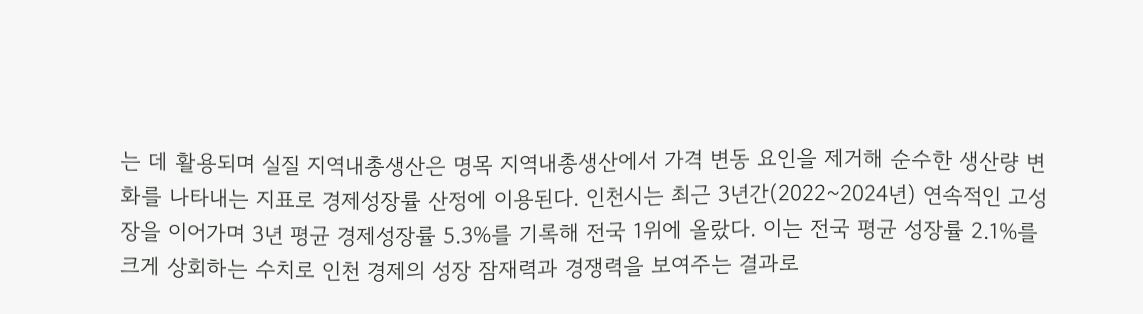는 데 활용되며 실질 지역내총생산은 명목 지역내총생산에서 가격 변동 요인을 제거해 순수한 생산량 변화를 나타내는 지표로 경제성장률 산정에 이용된다. 인천시는 최근 3년간(2022~2024년) 연속적인 고성장을 이어가며 3년 평균 경제성장률 5.3%를 기록해 전국 1위에 올랐다. 이는 전국 평균 성장률 2.1%를 크게 상회하는 수치로 인천 경제의 성장 잠재력과 경쟁력을 보여주는 결과로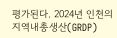평가된다. 2024년 인천의 지역내총생산(GRDP)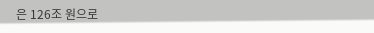은 126조 원으로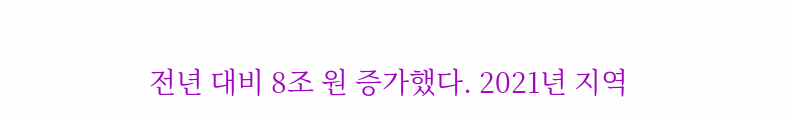전년 대비 8조 원 증가했다. 2021년 지역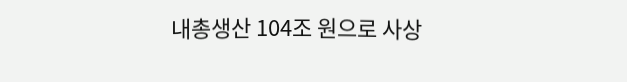내총생산 104조 원으로 사상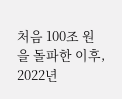처음 100조 원을 돌파한 이후, 2022년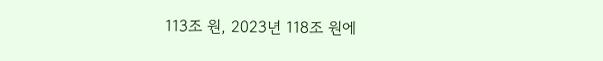113조 원, 2023년 118조 원에